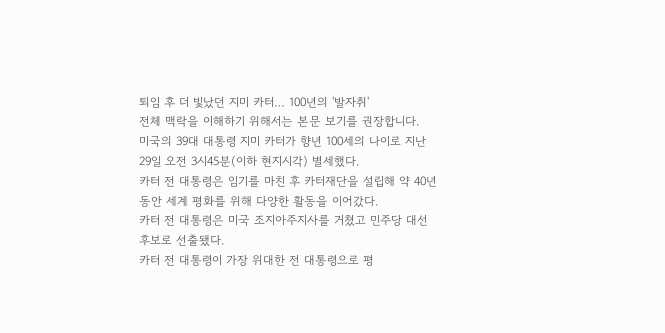퇴임 후 더 빛났던 지미 카터… 100년의 '발자취'
전체 맥락을 이해하기 위해서는 본문 보기를 권장합니다.
미국의 39대 대통령 지미 카터가 향년 100세의 나이로 지난 29일 오전 3시45분(이하 현지시각) 별세했다.
카터 전 대통령은 임기를 마친 후 카터재단을 설립해 약 40년 동안 세계 평화를 위해 다양한 활동을 이어갔다.
카터 전 대통령은 미국 조지아주지사를 거쳤고 민주당 대선 후보로 선출됐다.
카터 전 대통령이 가장 위대한 전 대통령으로 평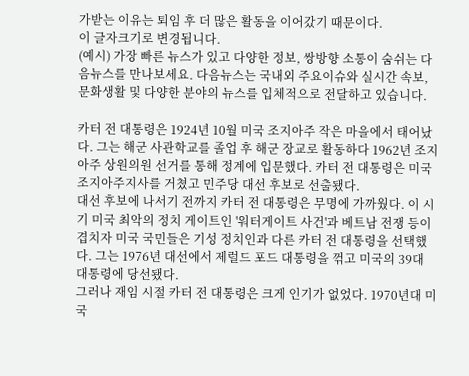가받는 이유는 퇴임 후 더 많은 활동을 이어갔기 때문이다.
이 글자크기로 변경됩니다.
(예시) 가장 빠른 뉴스가 있고 다양한 정보, 쌍방향 소통이 숨쉬는 다음뉴스를 만나보세요. 다음뉴스는 국내외 주요이슈와 실시간 속보, 문화생활 및 다양한 분야의 뉴스를 입체적으로 전달하고 있습니다.

카터 전 대통령은 1924년 10월 미국 조지아주 작은 마을에서 태어났다. 그는 해군 사관학교를 졸업 후 해군 장교로 활동하다 1962년 조지아주 상원의원 선거를 통해 정계에 입문했다. 카터 전 대통령은 미국 조지아주지사를 거쳤고 민주당 대선 후보로 선출됐다.
대선 후보에 나서기 전까지 카터 전 대통령은 무명에 가까웠다. 이 시기 미국 최악의 정치 게이트인 '워터게이트 사건'과 베트남 전쟁 등이 겹치자 미국 국민들은 기성 정치인과 다른 카터 전 대통령을 선택했다. 그는 1976년 대선에서 제럴드 포드 대통령을 꺾고 미국의 39대 대통령에 당선됐다.
그러나 재임 시절 카터 전 대통령은 크게 인기가 없었다. 1970년대 미국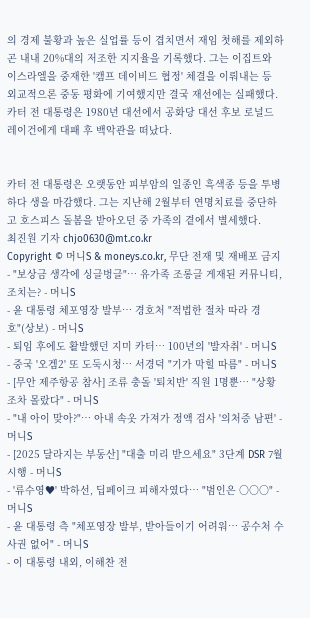의 경제 불황과 높은 실업률 등이 겹치면서 재임 첫해를 제외하곤 내내 20%대의 저조한 지지율을 기록했다. 그는 이집트와 이스라엘을 중재한 '캠프 데이비드 협정' 체결을 이뤄내는 등 외교적으론 중동 평화에 기여했지만 결국 재선에는 실패했다. 카터 전 대통령은 1980년 대선에서 공화당 대선 후보 로널드 레이건에게 대패 후 백악관을 떠났다.


카터 전 대통령은 오랫동안 피부암의 일종인 흑색종 등을 투병하다 생을 마감했다. 그는 지난해 2월부터 연명치료를 중단하고 호스피스 돌봄을 받아오던 중 가족의 곁에서 별세했다.
최진원 기자 chjo0630@mt.co.kr
Copyright © 머니S & moneys.co.kr, 무단 전재 및 재배포 금지
- "보상금 생각에 싱글벙글"… 유가족 조롱글 게재된 커뮤니티, 조치는? - 머니S
- 윤 대통령 체포영장 발부… 경호처 "적법한 절차 따라 경호"(상보) - 머니S
- 퇴임 후에도 활발했던 지미 카터… 100년의 '발자취' - 머니S
- 중국 '오겜2' 또 도둑시청… 서경덕 "기가 막힐 따름" - 머니S
- [무안 제주항공 참사] 조류 충돌 '퇴치반' 직원 1명뿐… "상황조차 몰랐다" - 머니S
- "내 아이 맞아?"… 아내 속옷 가져가 정액 검사 '의처증 남편' - 머니S
- [2025 달라지는 부동산] "대출 미리 받으세요" 3단계 DSR 7월 시행 - 머니S
- '류수영♥' 박하선, 딥페이크 피해자였다… "범인은 ○○○" - 머니S
- 윤 대통령 측 "체포영장 발부, 받아들이기 어려워… 공수처 수사권 없어" - 머니S
- 이 대통령 내외, 이해찬 전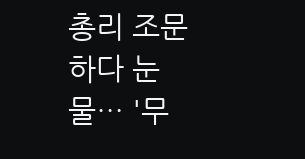총리 조문하다 눈물… '무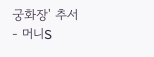궁화장' 추서 - 머니S